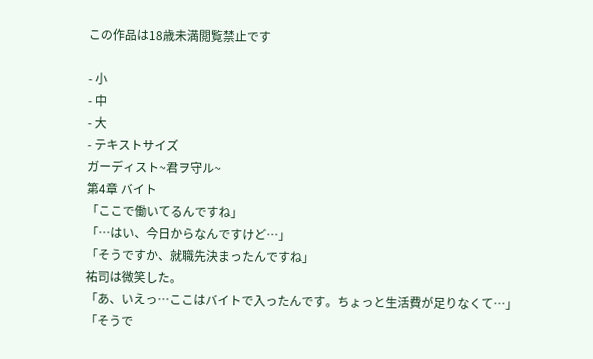この作品は18歳未満閲覧禁止です

- 小
- 中
- 大
- テキストサイズ
ガーディスト~君ヲ守ル~
第4章 バイト
「ここで働いてるんですね」
「…はい、今日からなんですけど…」
「そうですか、就職先決まったんですね」
祐司は微笑した。
「あ、いえっ…ここはバイトで入ったんです。ちょっと生活費が足りなくて…」
「そうで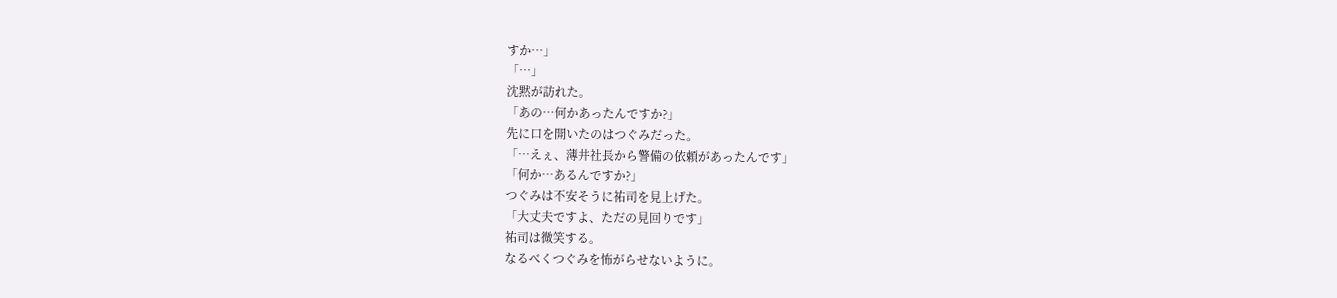すか…」
「…」
沈黙が訪れた。
「あの…何かあったんですか?」
先に口を開いたのはつぐみだった。
「…えぇ、薄井社長から警備の依頼があったんです」
「何か…あるんですか?」
つぐみは不安そうに祐司を見上げた。
「大丈夫ですよ、ただの見回りです」
祐司は微笑する。
なるべくつぐみを怖がらせないように。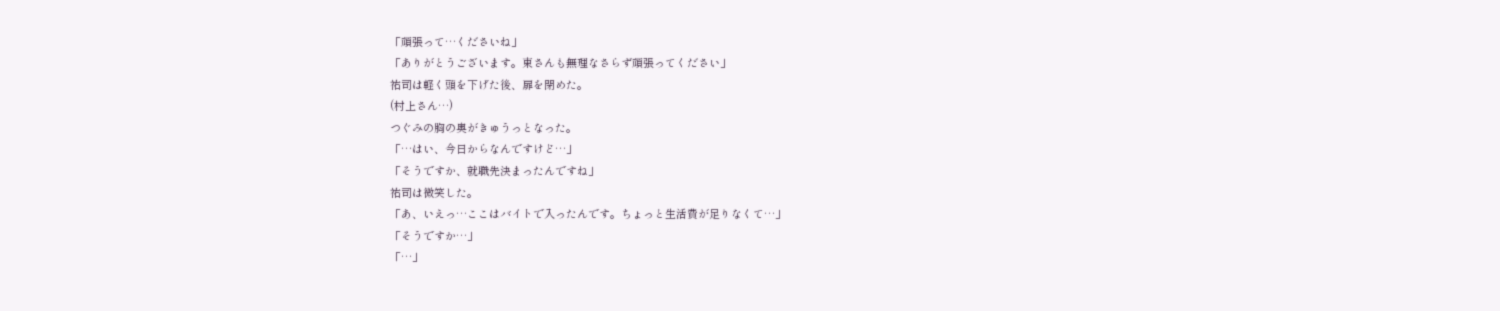「頑張って…くださいね」
「ありがとうございます。東さんも無理なさらず頑張ってください」
祐司は軽く頭を下げた後、扉を閉めた。
(村上さん…)
つぐみの胸の奥がきゅうっとなった。
「…はい、今日からなんですけど…」
「そうですか、就職先決まったんですね」
祐司は微笑した。
「あ、いえっ…ここはバイトで入ったんです。ちょっと生活費が足りなくて…」
「そうですか…」
「…」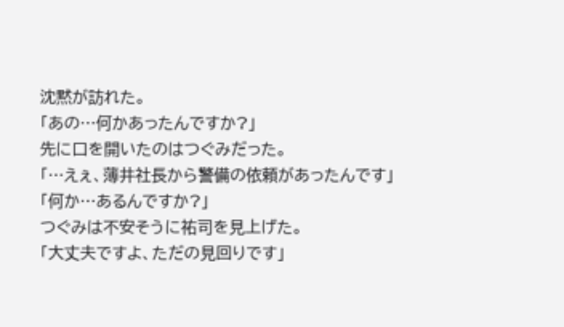沈黙が訪れた。
「あの…何かあったんですか?」
先に口を開いたのはつぐみだった。
「…えぇ、薄井社長から警備の依頼があったんです」
「何か…あるんですか?」
つぐみは不安そうに祐司を見上げた。
「大丈夫ですよ、ただの見回りです」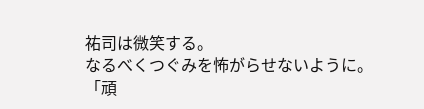祐司は微笑する。
なるべくつぐみを怖がらせないように。
「頑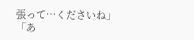張って…くださいね」
「あ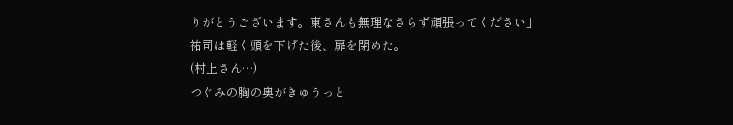りがとうございます。東さんも無理なさらず頑張ってください」
祐司は軽く頭を下げた後、扉を閉めた。
(村上さん…)
つぐみの胸の奥がきゅうっと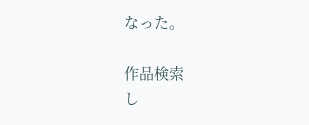なった。

作品検索
し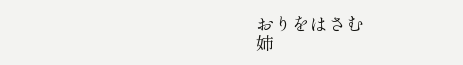おりをはさむ
姉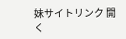妹サイトリンク 開く